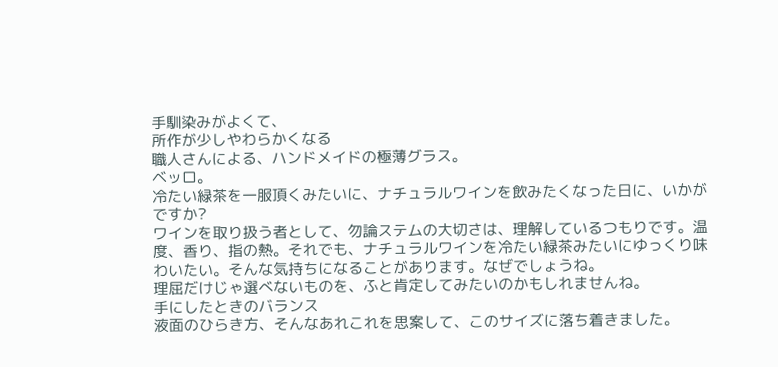手馴染みがよくて、
所作が少しやわらかくなる
職人さんによる、ハンドメイドの極薄グラス。
ベッロ。
冷たい緑茶を一服頂くみたいに、ナチュラルワインを飲みたくなった日に、いかがですか?
ワインを取り扱う者として、勿論ステムの大切さは、理解しているつもりです。温度、香り、指の熱。それでも、ナチュラルワインを冷たい緑茶みたいにゆっくり味わいたい。そんな気持ちになることがあります。なぜでしょうね。
理屈だけじゃ選べないものを、ふと肯定してみたいのかもしれませんね。
手にしたときのバランス
液面のひらき方、そんなあれこれを思案して、このサイズに落ち着きました。